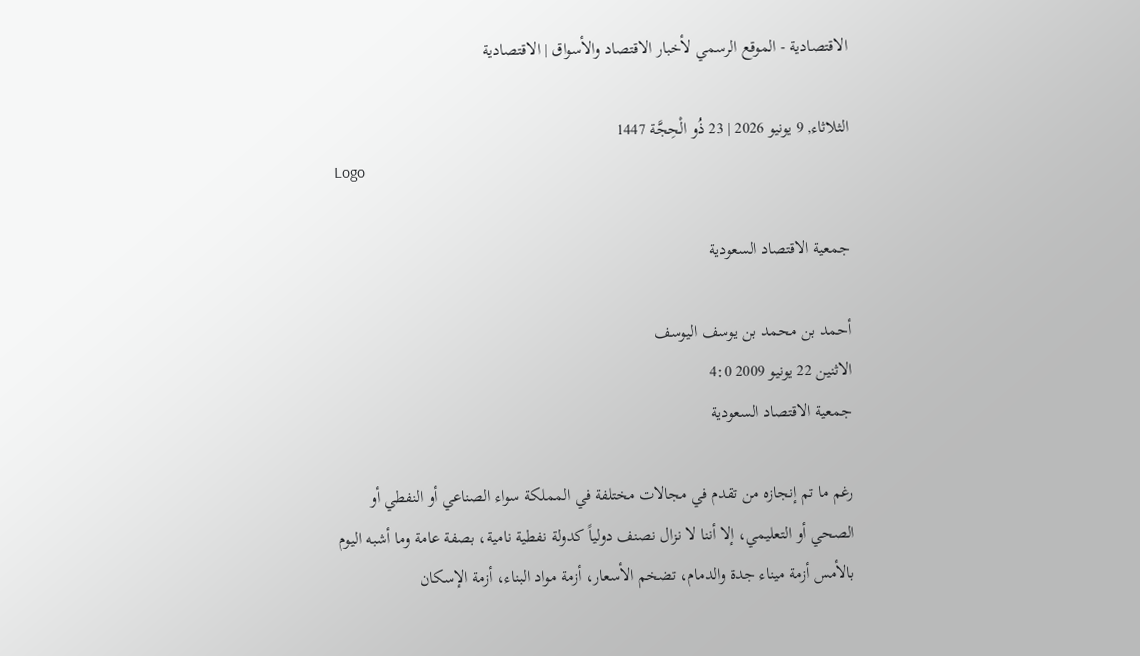الاقتصادية - الموقع الرسمي لأخبار الاقتصاد والأسواق | الاقتصادية

الثلاثاء, 9 يونيو 2026 | 23 ذُو الْحِجَّة 1447
Logo

جمعية الاقتصاد السعودية

أحمد بن محمد بن يوسف اليوسف
الاثنين 22 يونيو 2009 4:0
جمعية الاقتصاد السعودية

رغم ما تم إنجازه من تقدم في مجالات مختلفة في المملكة سواء الصناعي أو النفطي أو الصحي أو التعليمي، إلا أننا لا نزال نصنف دولياً كدولة نفطية نامية، بصفة عامة وما أشبه اليوم بالأمس أزمة ميناء جدة والدمام، تضخم الأسعار، أزمة مواد البناء، أزمة الإسكان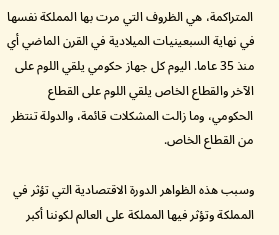المتراكمة، هي الظروف التي مرت بها المملكة نفسها في نهاية السبعينيات الميلادية في القرن الماضي أي منذ 35 عاما. اليوم كل جهاز حكومي يلقي اللوم على الآخر والقطاع الخاص يلقي اللوم على القطاع الحكومي، وما زالت المشكلات قائمة، والدولة تنتظر من القطاع الخاص.

وسبب هذه الظواهر الدورة الاقتصادية التي تؤثر في المملكة وتؤثر فيها المملكة على العالم لكوننا أكبر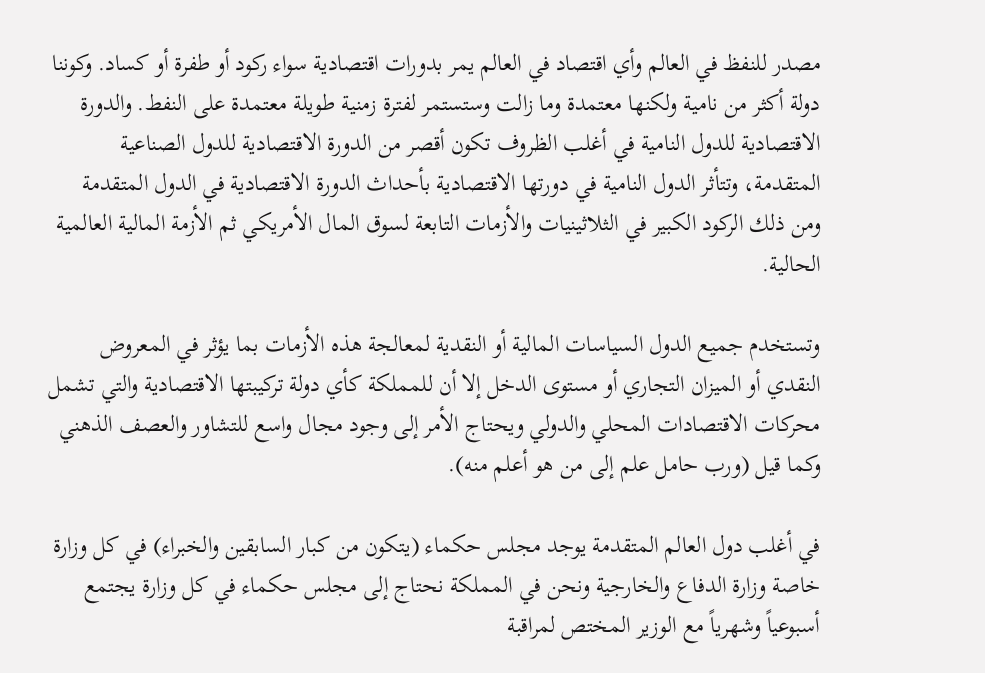مصدر للنفظ في العالم وأي اقتصاد في العالم يمر بدورات اقتصادية سواء ركود أو طفرة أو كساد. وكوننا دولة أكثر من نامية ولكنها معتمدة وما زالت وستستمر لفترة زمنية طويلة معتمدة على النفط. والدورة الاقتصادية للدول النامية في أغلب الظروف تكون أقصر من الدورة الاقتصادية للدول الصناعية المتقدمة، وتتأثر الدول النامية في دورتها الاقتصادية بأحداث الدورة الاقتصادية في الدول المتقدمة ومن ذلك الركود الكبير في الثلاثينيات والأزمات التابعة لسوق المال الأمريكي ثم الأزمة المالية العالمية الحالية.

وتستخدم جميع الدول السياسات المالية أو النقدية لمعالجة هذه الأزمات بما يؤثر في المعروض النقدي أو الميزان التجاري أو مستوى الدخل إلا أن للمملكة كأي دولة تركيبتها الاقتصادية والتي تشمل محركات الاقتصادات المحلي والدولي ويحتاج الأمر إلى وجود مجال واسع للتشاور والعصف الذهني وكما قيل (ورب حامل علم إلى من هو أعلم منه).

في أغلب دول العالم المتقدمة يوجد مجلس حكماء (يتكون من كبار السابقين والخبراء) في كل وزارة خاصة وزارة الدفاع والخارجية ونحن في المملكة نحتاج إلى مجلس حكماء في كل وزارة يجتمع أسبوعياً وشهرياً مع الوزير المختص لمراقبة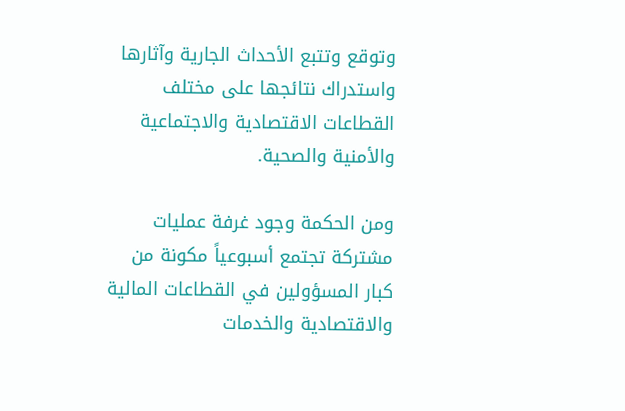وتوقع وتتبع الأحداث الجارية وآثارها واستدراك نتائجها على مختلف القطاعات الاقتصادية والاجتماعية والأمنية والصحية.

ومن الحكمة وجود غرفة عمليات مشتركة تجتمع أسبوعياً مكونة من كبار المسؤولين في القطاعات المالية والاقتصادية والخدمات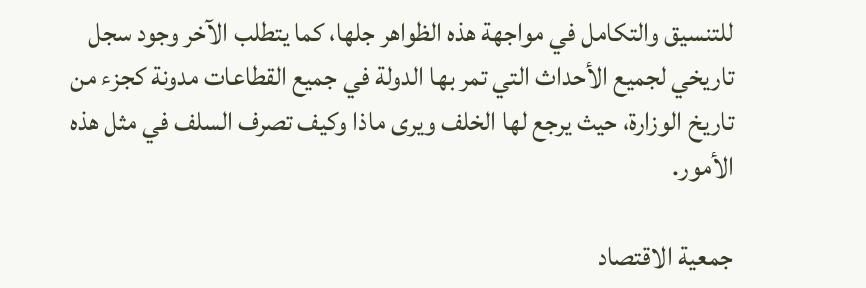للتنسيق والتكامل في مواجهة هذه الظواهر جلها، كما يتطلب الآخر وجود سجل تاريخي لجميع الأحداث التي تمر بها الدولة في جميع القطاعات مدونة كجزء من تاريخ الوزارة، حيث يرجع لها الخلف ويرى ماذا وكيف تصرف السلف في مثل هذه الأمور.

جمعية الاقتصاد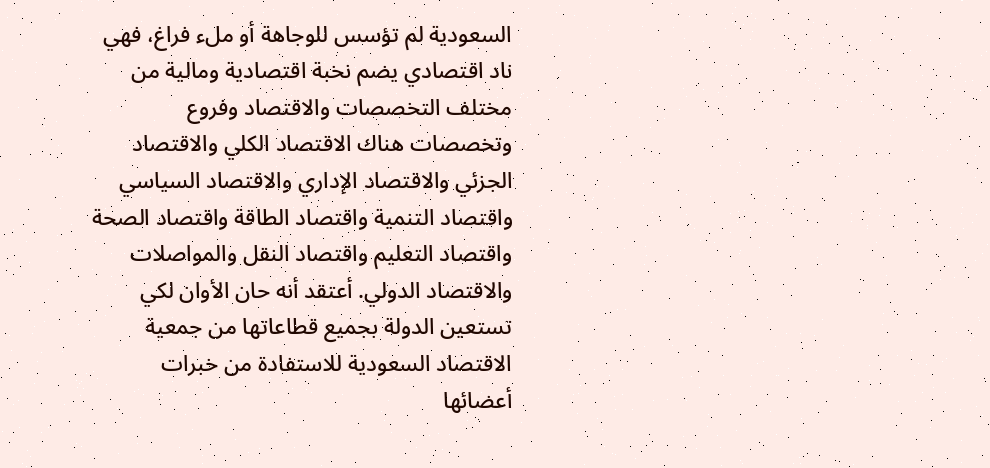السعودية لم تؤسس للوجاهة أو ملء فراغ، فهي ناد اقتصادي يضم نخبة اقتصادية ومالية من مختلف التخصصات والاقتصاد وفروع وتخصصات هناك الاقتصاد الكلي والاقتصاد الجزئي والاقتصاد الإداري والاقتصاد السياسي واقتصاد التنمية واقتصاد الطاقة واقتصاد الصحة واقتصاد التعليم واقتصاد النقل والمواصلات والاقتصاد الدولي. أعتقد أنه حان الأوان لكي تستعين الدولة بجميع قطاعاتها من جمعية الاقتصاد السعودية للاستفادة من خبرات أعضائها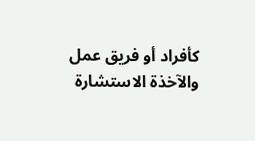كأفراد أو فريق عمل والآخذة الاستشارة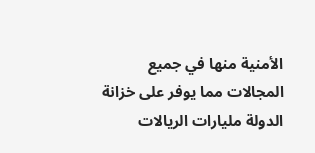الأمنية منها في جميع المجالات مما يوفر على خزانة الدولة مليارات الريالات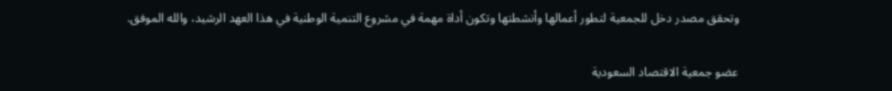وتحقق مصدر دخل للجمعية لتطور أعمالها وأنشطتها وتكون أداة مهمة في مشروع التنمية الوطنية في هذا العهد الرشيد، والله الموفق.

عضو جمعية الاقتصاد السعودية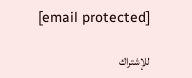[email protected]

للإشتراك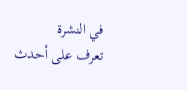في النشرة
تعرف على أحدث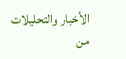الأخبار والتحليلات من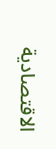الاقتصادية